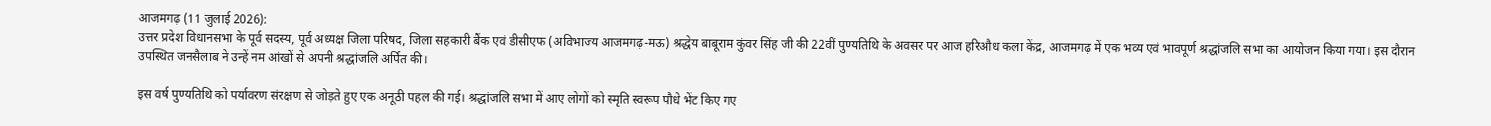आजमगढ़ (11 जुलाई 2026):
उत्तर प्रदेश विधानसभा के पूर्व सदस्य, पूर्व अध्यक्ष जिला परिषद, जिला सहकारी बैंक एवं डीसीएफ (अविभाज्य आजमगढ़-मऊ) श्रद्धेय बाबूराम कुंवर सिंह जी की 22वीं पुण्यतिथि के अवसर पर आज हरिऔध कला केंद्र, आजमगढ़ में एक भव्य एवं भावपूर्ण श्रद्धांजलि सभा का आयोजन किया गया। इस दौरान उपस्थित जनसैलाब ने उन्हें नम आंखों से अपनी श्रद्धांजलि अर्पित की।

इस वर्ष पुण्यतिथि को पर्यावरण संरक्षण से जोड़ते हुए एक अनूठी पहल की गई। श्रद्धांजलि सभा में आए लोगों को स्मृति स्वरूप पौधे भेंट किए गए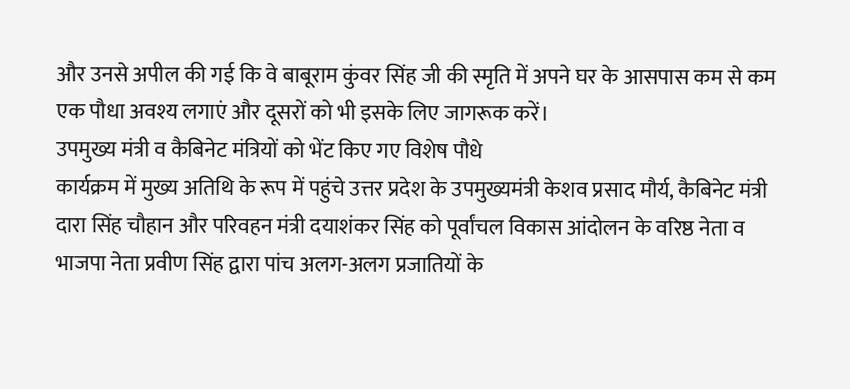और उनसे अपील की गई कि वे बाबूराम कुंवर सिंह जी की स्मृति में अपने घर के आसपास कम से कम एक पौधा अवश्य लगाएं और दूसरों को भी इसके लिए जागरूक करें।
उपमुख्य मंत्री व कैबिनेट मंत्रियों को भेंट किए गए विशेष पौधे
कार्यक्रम में मुख्य अतिथि के रूप में पहुंचे उत्तर प्रदेश के उपमुख्यमंत्री केशव प्रसाद मौर्य, कैबिनेट मंत्री दारा सिंह चौहान और परिवहन मंत्री दयाशंकर सिंह को पूर्वांचल विकास आंदोलन के वरिष्ठ नेता व भाजपा नेता प्रवीण सिंह द्वारा पांच अलग-अलग प्रजातियों के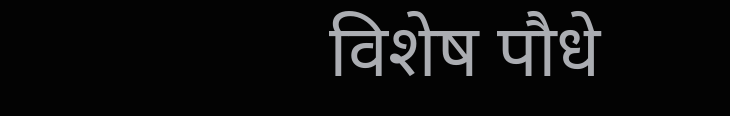विशेष पौधे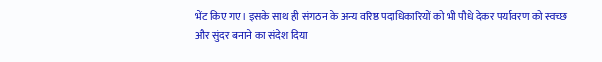भेंट किए गए। इसके साथ ही संगठन के अन्य वरिष्ठ पदाधिकारियों को भी पौधे देकर पर्यावरण को स्वच्छ और सुंदर बनाने का संदेश दिया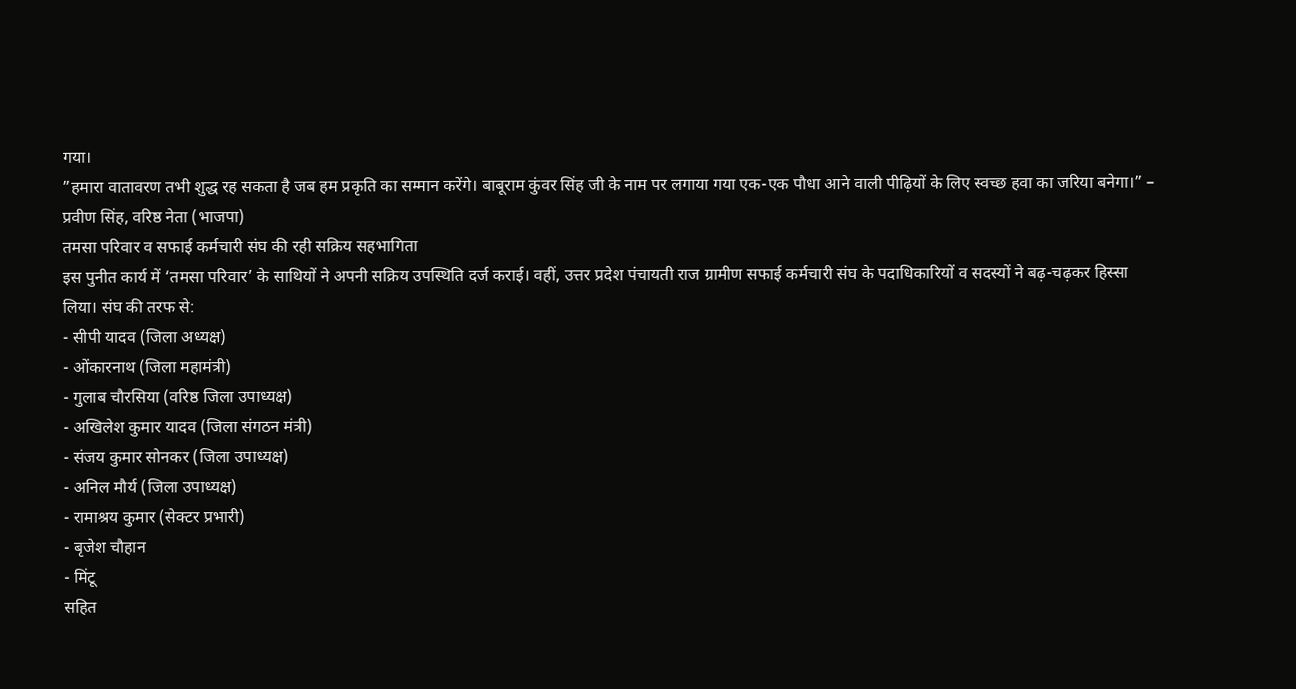गया।
”हमारा वातावरण तभी शुद्ध रह सकता है जब हम प्रकृति का सम्मान करेंगे। बाबूराम कुंवर सिंह जी के नाम पर लगाया गया एक-एक पौधा आने वाली पीढ़ियों के लिए स्वच्छ हवा का जरिया बनेगा।” – प्रवीण सिंह, वरिष्ठ नेता (भाजपा)
तमसा परिवार व सफाई कर्मचारी संघ की रही सक्रिय सहभागिता
इस पुनीत कार्य में ‘तमसा परिवार’ के साथियों ने अपनी सक्रिय उपस्थिति दर्ज कराई। वहीं, उत्तर प्रदेश पंचायती राज ग्रामीण सफाई कर्मचारी संघ के पदाधिकारियों व सदस्यों ने बढ़-चढ़कर हिस्सा लिया। संघ की तरफ से:
- सीपी यादव (जिला अध्यक्ष)
- ओंकारनाथ (जिला महामंत्री)
- गुलाब चौरसिया (वरिष्ठ जिला उपाध्यक्ष)
- अखिलेश कुमार यादव (जिला संगठन मंत्री)
- संजय कुमार सोनकर (जिला उपाध्यक्ष)
- अनिल मौर्य (जिला उपाध्यक्ष)
- रामाश्रय कुमार (सेक्टर प्रभारी)
- बृजेश चौहान
- मिंटू
सहित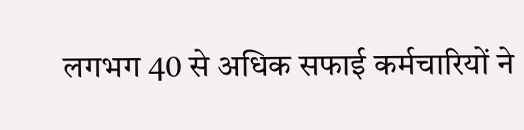लगभग 40 से अधिक सफाई कर्मचारियों ने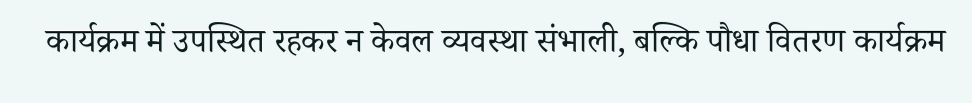कार्यक्रम में उपस्थित रहकर न केवल व्यवस्था संभाली, बल्कि पौधा वितरण कार्यक्रम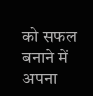को सफल बनाने में अपना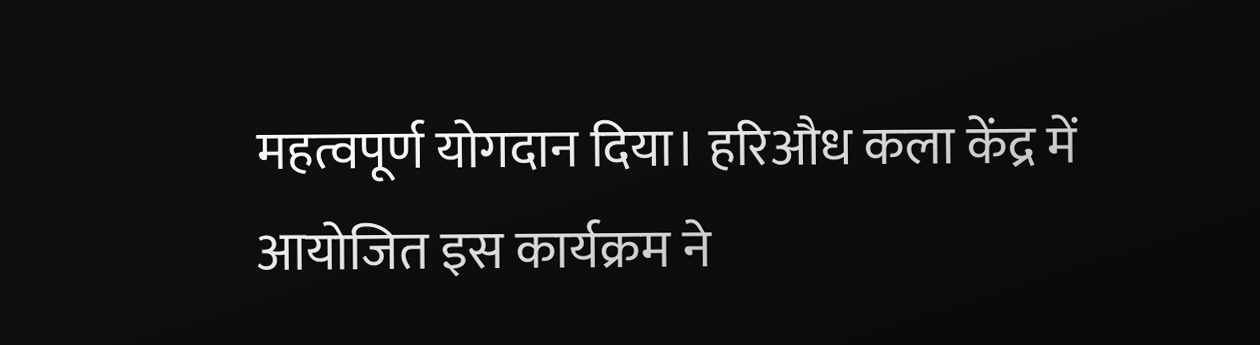महत्वपूर्ण योगदान दिया। हरिऔध कला केंद्र में आयोजित इस कार्यक्रम ने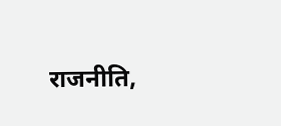राजनीति,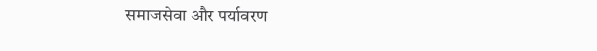समाजसेवा और पर्यावरण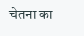चेतना का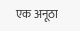एक अनूठा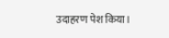उदाहरण पेश किया।